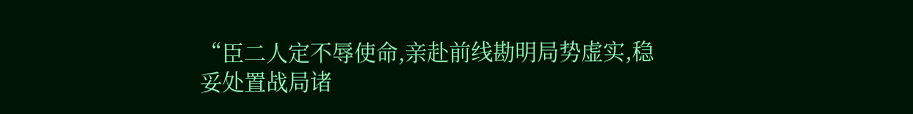“臣二人定不辱使命,亲赴前线勘明局势虚实,稳妥处置战局诸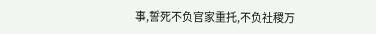事,誓死不负官家重托,不负社稷万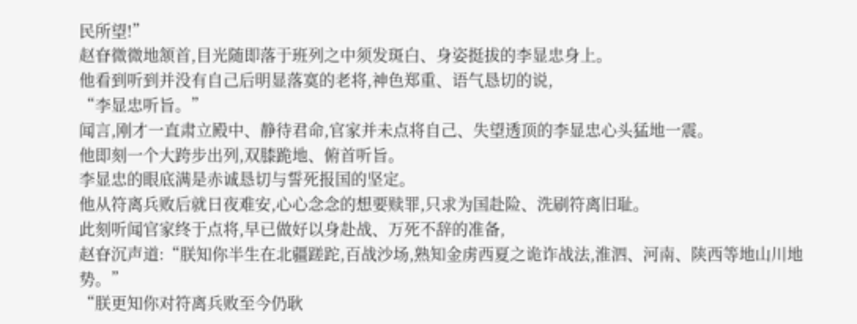民所望!”
赵眘微微地颔首,目光随即落于班列之中须发斑白、身姿挺拔的李显忠身上。
他看到听到并没有自己后明显落寞的老将,神色郑重、语气恳切的说,
“李显忠听旨。”
闻言,刚才一直肃立殿中、静待君命,官家并未点将自己、失望透顶的李显忠心头猛地一震。
他即刻一个大跨步出列,双膝跪地、俯首听旨。
李显忠的眼底满是赤诚恳切与誓死报国的坚定。
他从符离兵败后就日夜难安,心心念念的想要赎罪,只求为国赴险、洗刷符离旧耻。
此刻听闻官家终于点将,早已做好以身赴战、万死不辞的准备,
赵眘沉声道:“朕知你半生在北疆蹉跎,百战沙场,熟知金虏西夏之诡诈战法,淮泗、河南、陕西等地山川地势。”
“朕更知你对符离兵败至今仍耿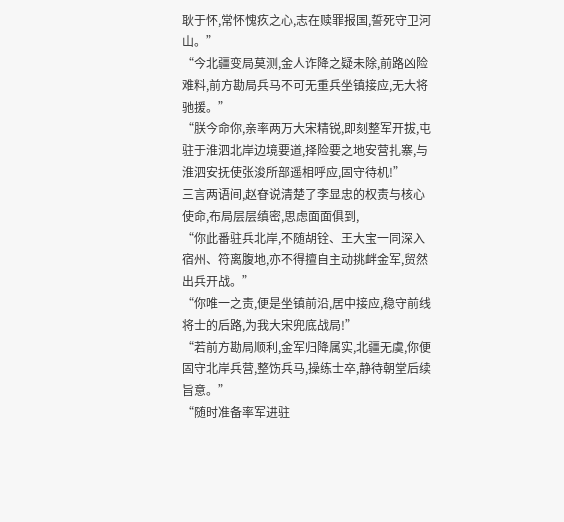耿于怀,常怀愧疚之心,志在赎罪报国,誓死守卫河山。”
“今北疆变局莫测,金人诈降之疑未除,前路凶险难料,前方勘局兵马不可无重兵坐镇接应,无大将驰援。”
“朕今命你,亲率两万大宋精锐,即刻整军开拔,屯驻于淮泗北岸边境要道,择险要之地安营扎寨,与淮泗安抚使张浚所部遥相呼应,固守待机!”
三言两语间,赵眘说清楚了李显忠的权责与核心使命,布局层层缜密,思虑面面俱到,
“你此番驻兵北岸,不随胡铨、王大宝一同深入宿州、符离腹地,亦不得擅自主动挑衅金军,贸然出兵开战。”
“你唯一之责,便是坐镇前沿,居中接应,稳守前线将士的后路,为我大宋兜底战局!”
“若前方勘局顺利,金军归降属实,北疆无虞,你便固守北岸兵营,整饬兵马,操练士卒,静待朝堂后续旨意。”
“随时准备率军进驻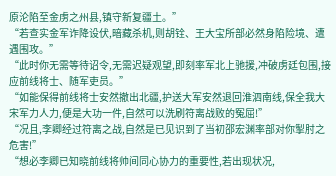原沦陷至金虏之州县,镇守新复疆土。”
“若查实金军诈降设伏,暗藏杀机,则胡铨、王大宝所部必然身陷险境、遭遇围攻。”
“此时你无需等待诏令,无需迟疑观望,即刻率军北上驰援,冲破虏廷包围,接应前线将士、随军吏员。”
“如能保得前线将士安然撤出北疆,护送大军安然退回淮泗南线,保全我大宋军力人力,便是大功一件,自然可以洗刷符离战败的冤屈!”
“况且,李卿经过符离之战,自然是已见识到了当初邵宏渊率部对你掣肘之危害!”
“想必李卿已知晓前线将帅间同心协力的重要性,若出现状况,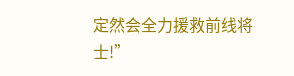定然会全力援救前线将士!”